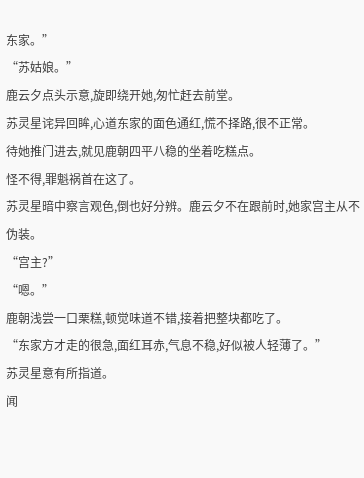东家。”
“苏姑娘。”
鹿云夕点头示意,旋即绕开她,匆忙赶去前堂。
苏灵星诧异回眸,心道东家的面色通红,慌不择路,很不正常。
待她推门进去,就见鹿朝四平八稳的坐着吃糕点。
怪不得,罪魁祸首在这了。
苏灵星暗中察言观色,倒也好分辨。鹿云夕不在跟前时,她家宫主从不伪装。
“宫主?”
“嗯。”
鹿朝浅尝一口栗糕,顿觉味道不错,接着把整块都吃了。
“东家方才走的很急,面红耳赤,气息不稳,好似被人轻薄了。”
苏灵星意有所指道。
闻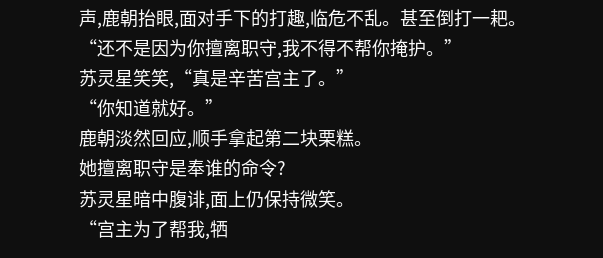声,鹿朝抬眼,面对手下的打趣,临危不乱。甚至倒打一耙。
“还不是因为你擅离职守,我不得不帮你掩护。”
苏灵星笑笑,“真是辛苦宫主了。”
“你知道就好。”
鹿朝淡然回应,顺手拿起第二块栗糕。
她擅离职守是奉谁的命令?
苏灵星暗中腹诽,面上仍保持微笑。
“宫主为了帮我,牺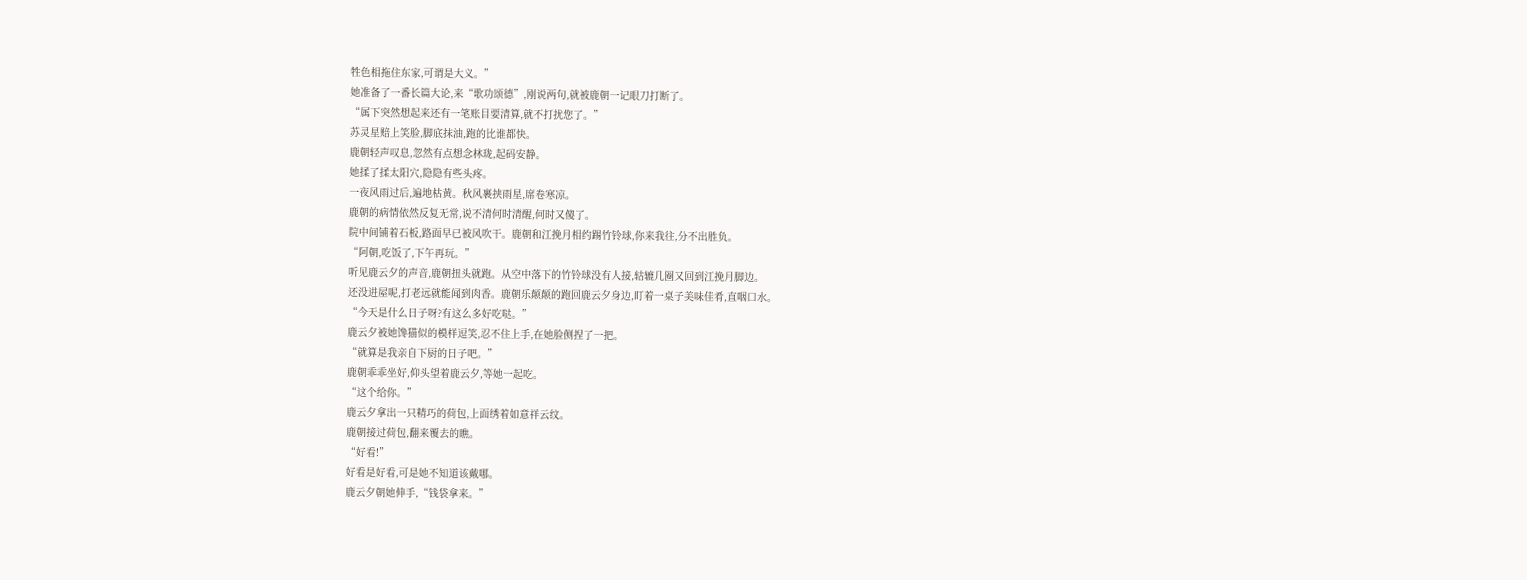牲色相拖住东家,可谓是大义。”
她准备了一番长篇大论,来“歌功颂德”,刚说两句,就被鹿朝一记眼刀打断了。
“属下突然想起来还有一笔账目要清算,就不打扰您了。”
苏灵星赔上笑脸,脚底抹油,跑的比谁都快。
鹿朝轻声叹息,忽然有点想念林珑,起码安静。
她揉了揉太阳穴,隐隐有些头疼。
一夜风雨过后,遍地枯黄。秋风裹挟雨星,席卷寒凉。
鹿朝的病情依然反复无常,说不清何时清醒,何时又傻了。
院中间铺着石板,路面早已被风吹干。鹿朝和江挽月相约踢竹铃球,你来我往,分不出胜负。
“阿朝,吃饭了,下午再玩。”
听见鹿云夕的声音,鹿朝扭头就跑。从空中落下的竹铃球没有人接,轱辘几圈又回到江挽月脚边。
还没进屋呢,打老远就能闻到肉香。鹿朝乐颠颠的跑回鹿云夕身边,盯着一桌子美味佳肴,直咽口水。
“今天是什么日子呀?有这么多好吃哒。”
鹿云夕被她馋猫似的模样逗笑,忍不住上手,在她脸侧捏了一把。
“就算是我亲自下厨的日子吧。”
鹿朝乖乖坐好,仰头望着鹿云夕,等她一起吃。
“这个给你。”
鹿云夕拿出一只精巧的荷包,上面绣着如意祥云纹。
鹿朝接过荷包,翻来覆去的瞧。
“好看!”
好看是好看,可是她不知道该戴哪。
鹿云夕朝她伸手,“钱袋拿来。”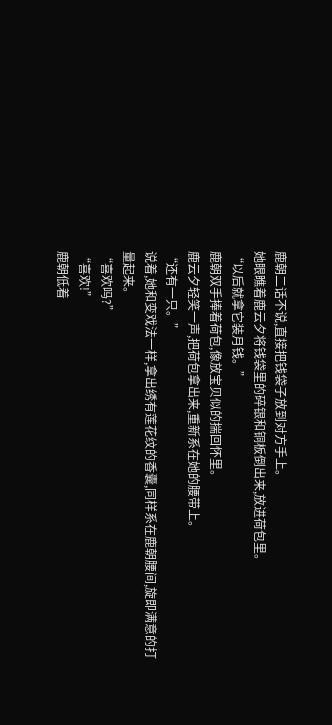鹿朝二话不说,直接把钱袋子放到对方手上。
她眼瞧着鹿云夕将钱袋里的碎银和铜板倒出来,放进荷包里。
“以后就拿它装月钱。”
鹿朝双手捧着荷包,像放宝贝似的揣回怀里。
鹿云夕轻笑一声,把荷包拿出来,重新系在她的腰带上。
“还有一只。”
说着,她和变戏法一样,拿出绣有莲花纹的香囊,同样系在鹿朝腰间,旋即满意的打量起来。
“喜欢吗?”
“喜欢!”
鹿朝低着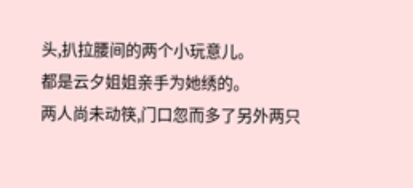头,扒拉腰间的两个小玩意儿。
都是云夕姐姐亲手为她绣的。
两人尚未动筷,门口忽而多了另外两只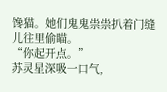馋猫。她们鬼鬼祟祟扒着门缝儿往里偷瞄。
“你起开点。”
苏灵星深吸一口气,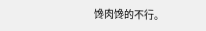馋肉馋的不行。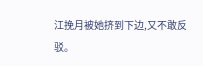江挽月被她挤到下边,又不敢反驳。